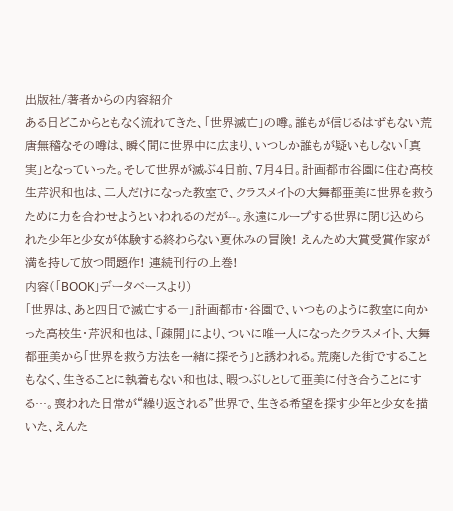出版社/著者からの内容紹介
ある日どこからともなく流れてきた、「世界滅亡」の噂。誰もが信じるはずもない荒唐無稽なその噂は、瞬く間に世界中に広まり、いつしか誰もが疑いもしない「真実」となっていった。そして世界が滅ぶ4日前、7月4日。計画都市谷園に住む高校生芹沢和也は、二人だけになった教室で、クラスメイトの大舞都亜美に世界を救うために力を合わせようといわれるのだが--。永遠にループする世界に閉じ込められた少年と少女が体験する終わらない夏休みの冒険! えんため大賞受賞作家が満を持して放つ問題作! 連続刊行の上巻!
内容(「BOOK」データベースより)
「世界は、あと四日で滅亡する―」計画都市・谷園で、いつものように教室に向かった高校生・芹沢和也は、「疎開」により、ついに唯一人になったクラスメイト、大舞都亜美から「世界を救う方法を一緒に探そう」と誘われる。荒廃した街ですることもなく、生きることに執着もない和也は、暇つぶしとして亜美に付き合うことにする…。喪われた日常が“繰り返される”世界で、生きる希望を探す少年と少女を描いた、えんた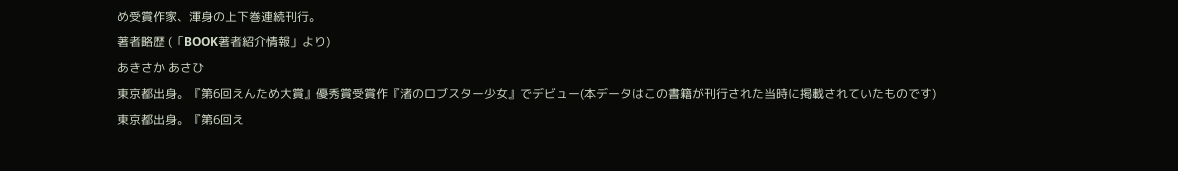め受賞作家、渾身の上下巻連続刊行。
著者略歴 (「BOOK著者紹介情報」より)
あきさか あさひ
東京都出身。『第6回えんため大賞』優秀賞受賞作『渚のロブスター少女』でデビュー(本データはこの書籍が刊行された当時に掲載されていたものです)
東京都出身。『第6回え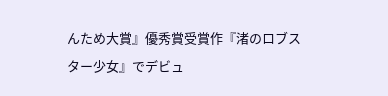んため大賞』優秀賞受賞作『渚のロブスター少女』でデビュ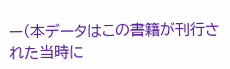ー(本データはこの書籍が刊行された当時に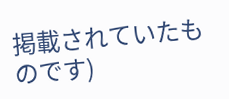掲載されていたものです)